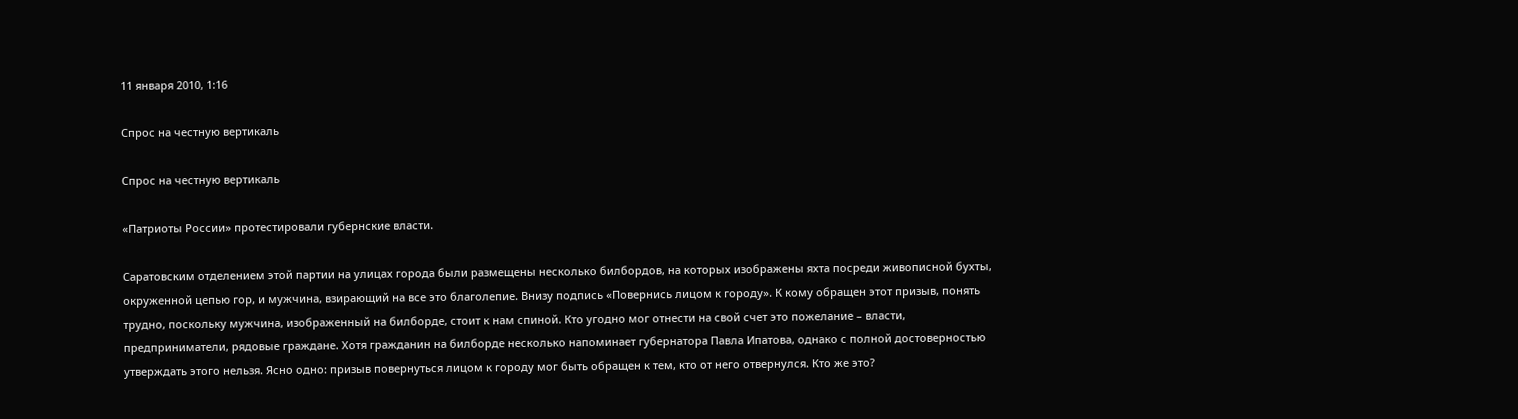11 января 2010, 1:16

Спрос на честную вертикаль

Спрос на честную вертикаль

«Патриоты России» протестировали губернские власти.

Саратовским отделением этой партии на улицах города были размещены несколько билбордов, на которых изображены яхта посреди живописной бухты, окруженной цепью гор, и мужчина, взирающий на все это благолепие. Внизу подпись «Повернись лицом к городу». К кому обращен этот призыв, понять трудно, поскольку мужчина, изображенный на билборде, стоит к нам спиной. Кто угодно мог отнести на свой счет это пожелание – власти, предприниматели, рядовые граждане. Хотя гражданин на билборде несколько напоминает губернатора Павла Ипатова, однако с полной достоверностью утверждать этого нельзя. Ясно одно: призыв повернуться лицом к городу мог быть обращен к тем, кто от него отвернулся. Кто же это?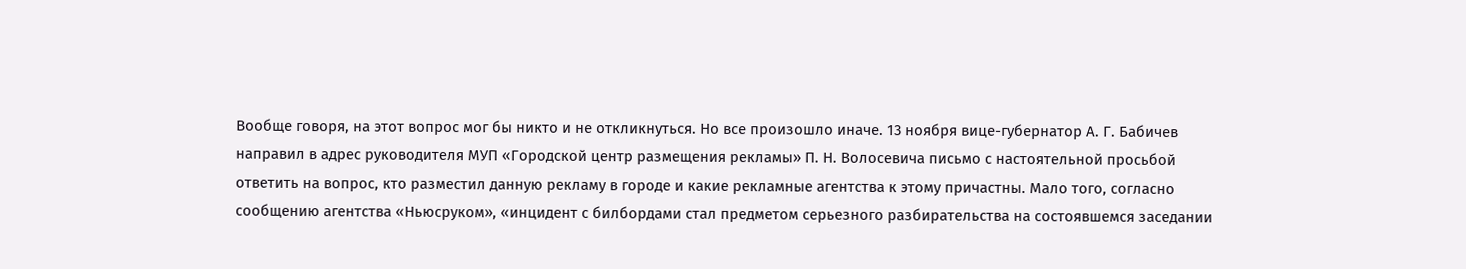Вообще говоря, на этот вопрос мог бы никто и не откликнуться. Но все произошло иначе. 13 ноября вице-губернатор А. Г. Бабичев направил в адрес руководителя МУП «Городской центр размещения рекламы» П. Н. Волосевича письмо с настоятельной просьбой ответить на вопрос, кто разместил данную рекламу в городе и какие рекламные агентства к этому причастны. Мало того, согласно сообщению агентства «Ньюсруком», «инцидент с билбордами стал предметом серьезного разбирательства на состоявшемся заседании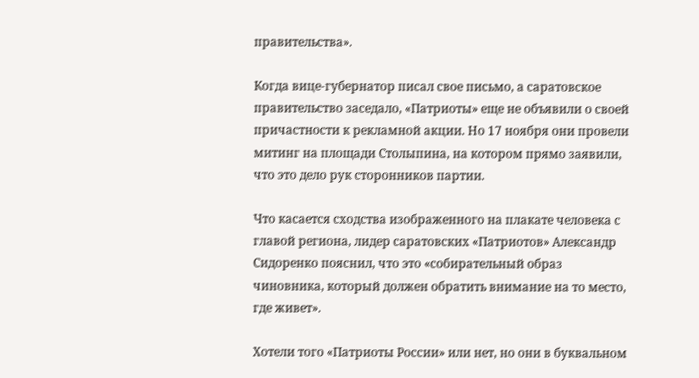правительства».

Когда вице-губернатор писал свое письмо, а саратовское правительство заседало, «Патриоты» еще не объявили о своей причастности к рекламной акции. Но 17 ноября они провели митинг на площади Столыпина, на котором прямо заявили, что это дело рук сторонников партии.

Что касается сходства изображенного на плакате человека с главой региона, лидер саратовских «Патриотов» Александр Сидоренко пояснил, что это «собирательный образ чиновника, который должен обратить внимание на то место, где живет».

Хотели того «Патриоты России» или нет, но они в буквальном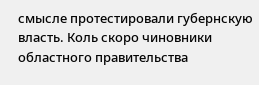смысле протестировали губернскую власть. Коль скоро чиновники областного правительства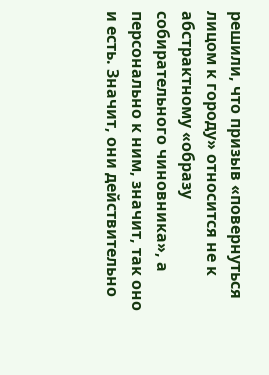решили, что призыв «повернуться лицом к городу» относится не к абстрактному «образу собирательного чиновника», а персонально к ним, значит, так оно и есть. Значит, они действительно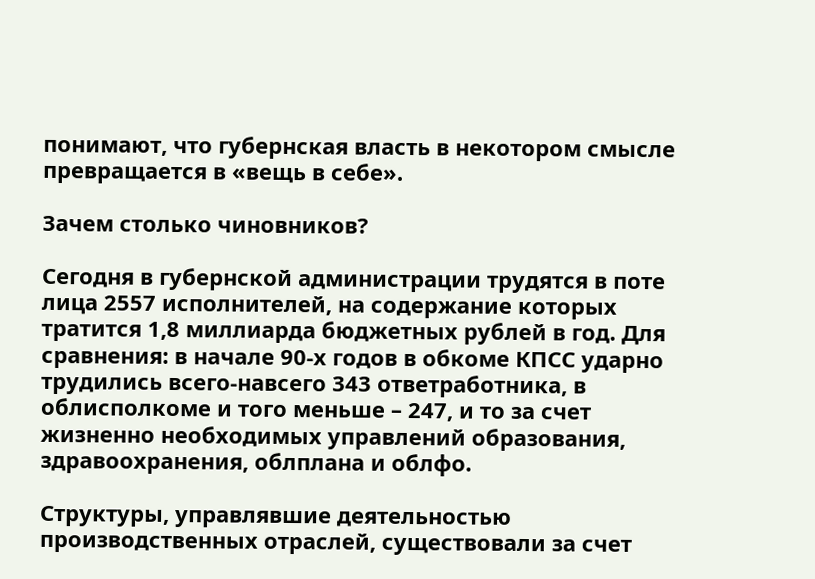понимают, что губернская власть в некотором смысле превращается в «вещь в себе».

Зачем столько чиновников?

Сегодня в губернской администрации трудятся в поте лица 2557 исполнителей, на содержание которых тратится 1,8 миллиарда бюджетных рублей в год. Для сравнения: в начале 90-х годов в обкоме КПСС ударно трудились всего-навсего 343 ответработника, в облисполкоме и того меньше – 247, и то за счет жизненно необходимых управлений образования, здравоохранения, облплана и облфо.

Структуры, управлявшие деятельностью производственных отраслей, существовали за счет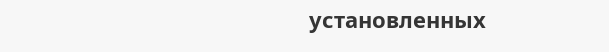установленных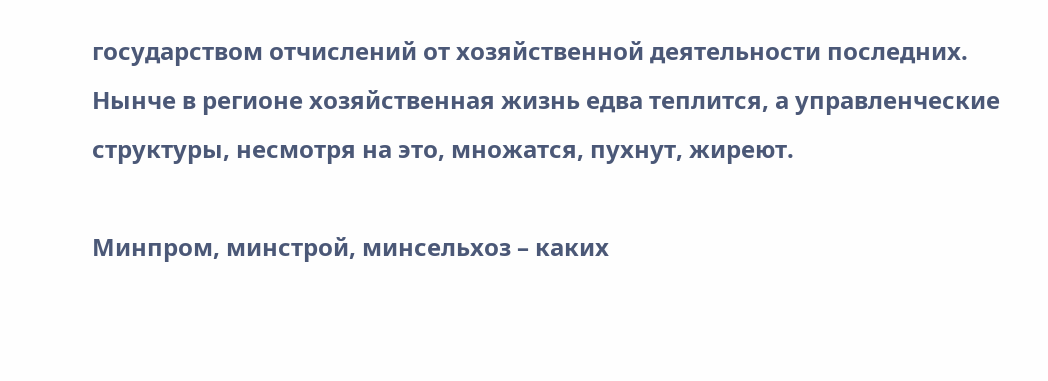государством отчислений от хозяйственной деятельности последних. Нынче в регионе хозяйственная жизнь едва теплится, а управленческие структуры, несмотря на это, множатся, пухнут, жиреют.

Минпром, минстрой, минсельхоз – каких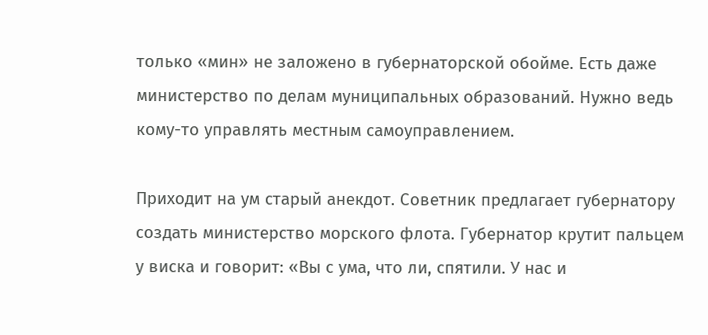только «мин» не заложено в губернаторской обойме. Есть даже министерство по делам муниципальных образований. Нужно ведь кому-то управлять местным самоуправлением.

Приходит на ум старый анекдот. Советник предлагает губернатору создать министерство морского флота. Губернатор крутит пальцем у виска и говорит: «Вы с ума, что ли, спятили. У нас и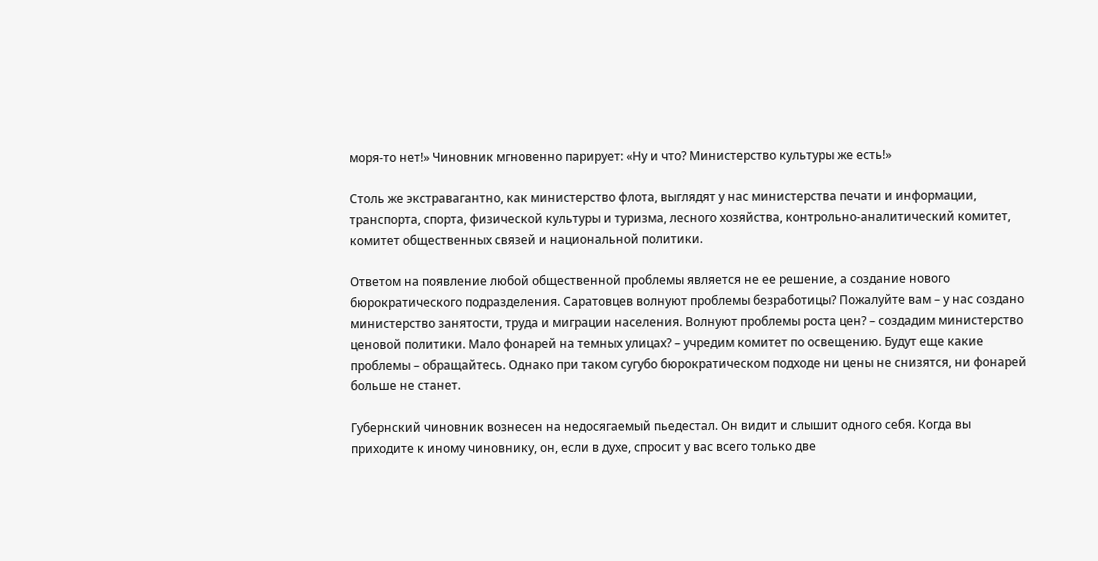моря-то нет!» Чиновник мгновенно парирует: «Ну и что? Министерство культуры же есть!»

Столь же экстравагантно, как министерство флота, выглядят у нас министерства печати и информации, транспорта, спорта, физической культуры и туризма, лесного хозяйства, контрольно-аналитический комитет, комитет общественных связей и национальной политики.

Ответом на появление любой общественной проблемы является не ее решение, а создание нового бюрократического подразделения. Саратовцев волнуют проблемы безработицы? Пожалуйте вам – у нас создано министерство занятости, труда и миграции населения. Волнуют проблемы роста цен? – создадим министерство ценовой политики. Мало фонарей на темных улицах? – учредим комитет по освещению. Будут еще какие проблемы – обращайтесь. Однако при таком сугубо бюрократическом подходе ни цены не снизятся, ни фонарей больше не станет.

Губернский чиновник вознесен на недосягаемый пьедестал. Он видит и слышит одного себя. Когда вы приходите к иному чиновнику, он, если в духе, спросит у вас всего только две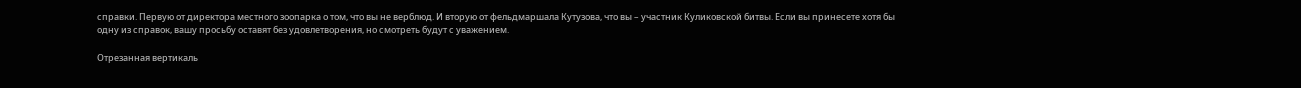справки. Первую от директора местного зоопарка о том, что вы не верблюд. И вторую от фельдмаршала Кутузова, что вы – участник Куликовской битвы. Если вы принесете хотя бы одну из справок, вашу просьбу оставят без удовлетворения, но смотреть будут с уважением.

Отрезанная вертикаль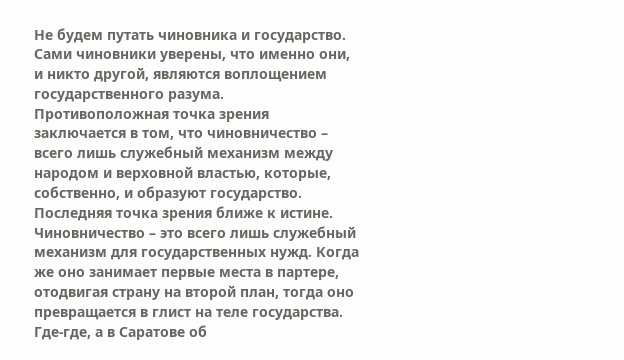Не будем путать чиновника и государство. Сами чиновники уверены, что именно они, и никто другой, являются воплощением государственного разума. Противоположная точка зрения заключается в том, что чиновничество – всего лишь служебный механизм между народом и верховной властью, которые, собственно, и образуют государство. Последняя точка зрения ближе к истине. Чиновничество – это всего лишь служебный механизм для государственных нужд. Когда же оно занимает первые места в партере, отодвигая страну на второй план, тогда оно превращается в глист на теле государства. Где-где, а в Саратове об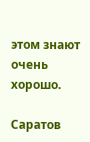этом знают очень хорошо.

Саратов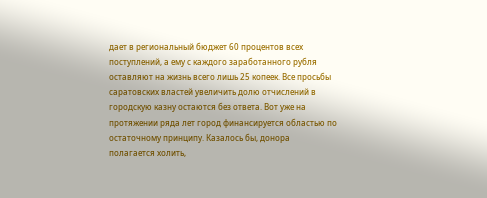дает в региональный бюджет 60 процентов всех поступлений, а ему с каждого заработанного рубля оставляют на жизнь всего лишь 25 копеек. Все просьбы саратовских властей увеличить долю отчислений в городскую казну остаются без ответа. Вот уже на протяжении ряда лет город финансируется областью по остаточному принципу. Казалось бы, донора полагается холить,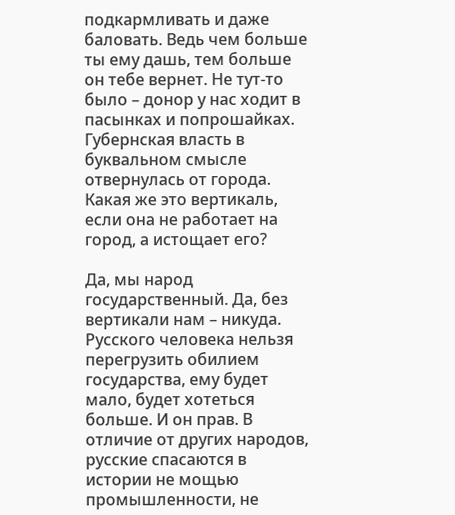подкармливать и даже баловать. Ведь чем больше ты ему дашь, тем больше он тебе вернет. Не тут-то было – донор у нас ходит в пасынках и попрошайках. Губернская власть в буквальном смысле отвернулась от города. Какая же это вертикаль, если она не работает на город, а истощает его?

Да, мы народ государственный. Да, без вертикали нам – никуда. Русского человека нельзя перегрузить обилием государства, ему будет мало, будет хотеться больше. И он прав. В отличие от других народов, русские спасаются в истории не мощью промышленности, не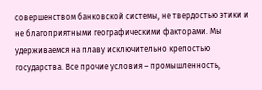совершенством банковской системы, не твердостью этики и не благоприятными географическими факторами. Мы удерживаемся на плаву исключительно крепостью государства. Все прочие условия – промышленность,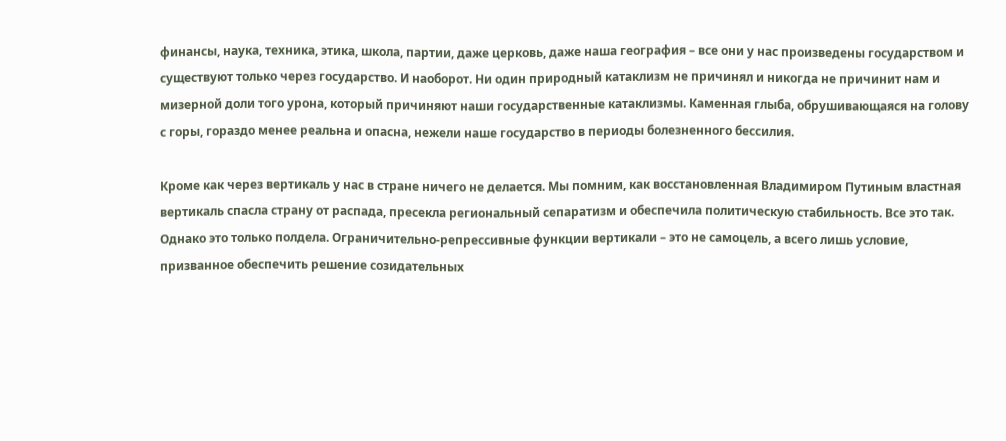финансы, наука, техника, этика, школа, партии, даже церковь, даже наша география – все они у нас произведены государством и существуют только через государство. И наоборот. Ни один природный катаклизм не причинял и никогда не причинит нам и мизерной доли того урона, который причиняют наши государственные катаклизмы. Каменная глыба, обрушивающаяся на голову с горы, гораздо менее реальна и опасна, нежели наше государство в периоды болезненного бессилия.

Кроме как через вертикаль у нас в стране ничего не делается. Мы помним, как восстановленная Владимиром Путиным властная вертикаль спасла страну от распада, пресекла региональный сепаратизм и обеспечила политическую стабильность. Все это так. Однако это только полдела. Ограничительно-репрессивные функции вертикали – это не самоцель, а всего лишь условие, призванное обеспечить решение созидательных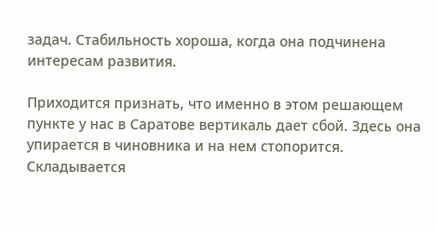задач. Стабильность хороша, когда она подчинена интересам развития.

Приходится признать, что именно в этом решающем пункте у нас в Саратове вертикаль дает сбой. Здесь она упирается в чиновника и на нем стопорится. Складывается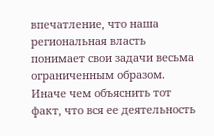впечатление, что наша региональная власть понимает свои задачи весьма ограниченным образом. Иначе чем объяснить тот факт, что вся ее деятельность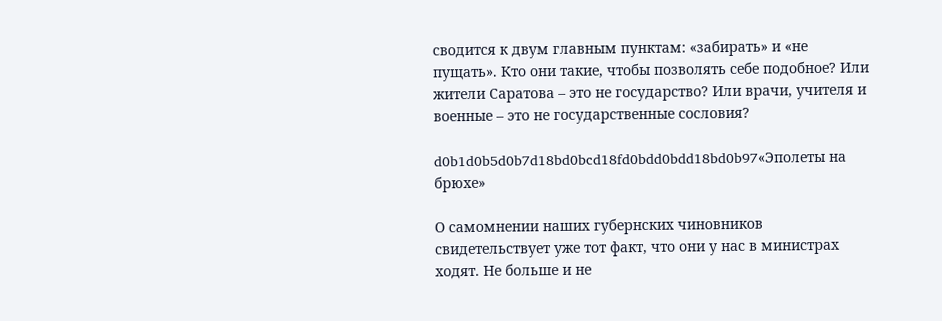сводится к двум главным пунктам: «забирать» и «не пущать». Кто они такие, чтобы позволять себе подобное? Или жители Саратова – это не государство? Или врачи, учителя и военные – это не государственные сословия?

d0b1d0b5d0b7d18bd0bcd18fd0bdd0bdd18bd0b97«Эполеты на брюхе»

О самомнении наших губернских чиновников свидетельствует уже тот факт, что они у нас в министрах ходят. Не больше и не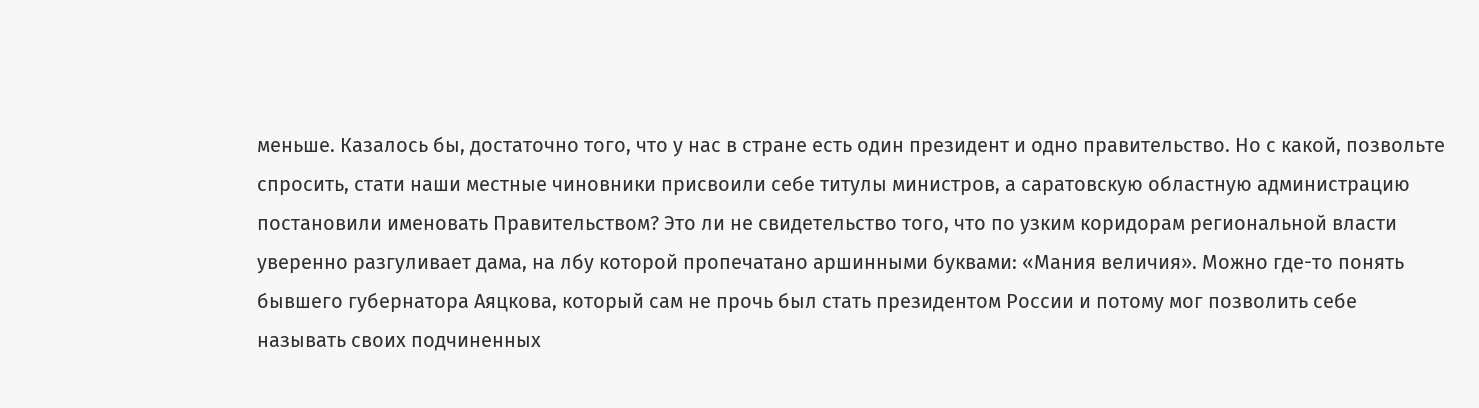меньше. Казалось бы, достаточно того, что у нас в стране есть один президент и одно правительство. Но с какой, позвольте спросить, стати наши местные чиновники присвоили себе титулы министров, а саратовскую областную администрацию постановили именовать Правительством? Это ли не свидетельство того, что по узким коридорам региональной власти уверенно разгуливает дама, на лбу которой пропечатано аршинными буквами: «Мания величия». Можно где-то понять бывшего губернатора Аяцкова, который сам не прочь был стать президентом России и потому мог позволить себе называть своих подчиненных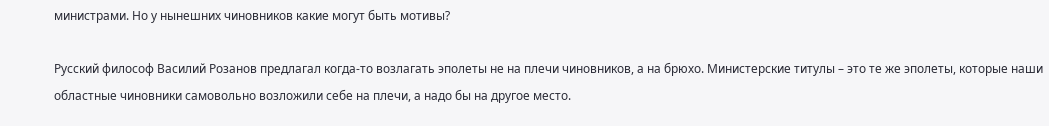министрами. Но у нынешних чиновников какие могут быть мотивы?

Русский философ Василий Розанов предлагал когда-то возлагать эполеты не на плечи чиновников, а на брюхо. Министерские титулы – это те же эполеты, которые наши областные чиновники самовольно возложили себе на плечи, а надо бы на другое место.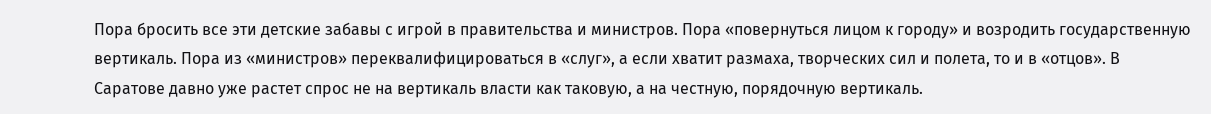Пора бросить все эти детские забавы с игрой в правительства и министров. Пора «повернуться лицом к городу» и возродить государственную вертикаль. Пора из «министров» переквалифицироваться в «слуг», а если хватит размаха, творческих сил и полета, то и в «отцов». В Саратове давно уже растет спрос не на вертикаль власти как таковую, а на честную, порядочную вертикаль.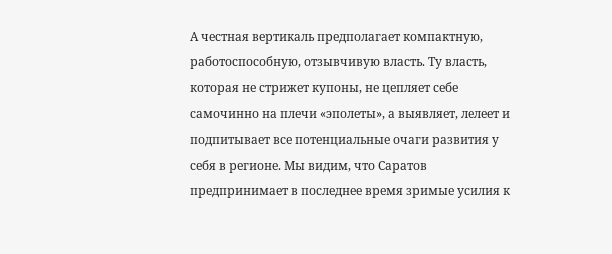А честная вертикаль предполагает компактную, работоспособную, отзывчивую власть. Ту власть, которая не стрижет купоны, не цепляет себе самочинно на плечи «эполеты», а выявляет, лелеет и подпитывает все потенциальные очаги развития у себя в регионе. Мы видим, что Саратов предпринимает в последнее время зримые усилия к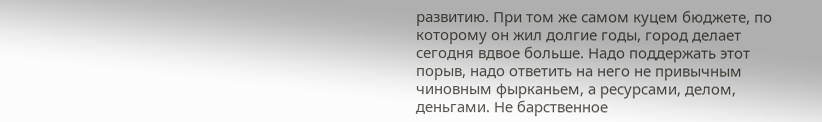развитию. При том же самом куцем бюджете, по которому он жил долгие годы, город делает сегодня вдвое больше. Надо поддержать этот порыв, надо ответить на него не привычным чиновным фырканьем, а ресурсами, делом, деньгами. Не барственное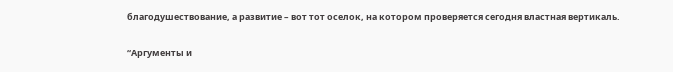благодушествование, а развитие – вот тот оселок, на котором проверяется сегодня властная вертикаль.

“Аргументы и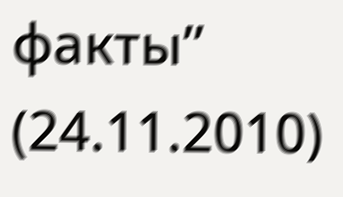факты” (24.11.2010)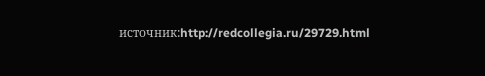источник:http://redcollegia.ru/29729.html